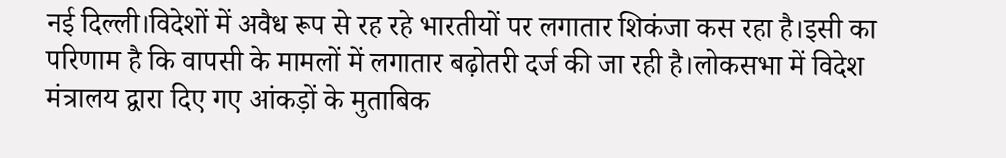नई दिल्ली।विदेशों में अवैध रूप से रह रहे भारतीयों पर लगातार शिकंजा कस रहा है।इसी का परिणाम है कि वापसी के मामलों में लगातार बढ़ोतरी दर्ज की जा रही है।लोकसभा में विदेश मंत्रालय द्वारा दिए गए आंकड़ों के मुताबिक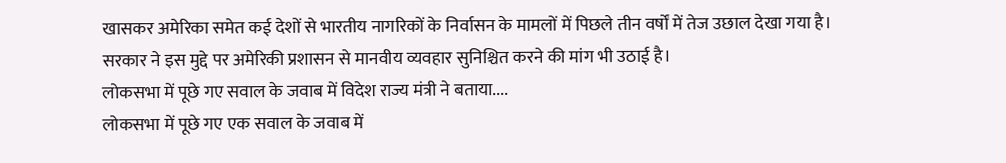खासकर अमेरिका समेत कई देशों से भारतीय नागरिकों के निर्वासन के मामलों में पिछले तीन वर्षों में तेज उछाल देखा गया है। सरकार ने इस मुद्दे पर अमेरिकी प्रशासन से मानवीय व्यवहार सुनिश्चित करने की मांग भी उठाई है।
लोकसभा में पूछे गए सवाल के जवाब में विदेश राज्य मंत्री ने बताया....
लोकसभा में पूछे गए एक सवाल के जवाब में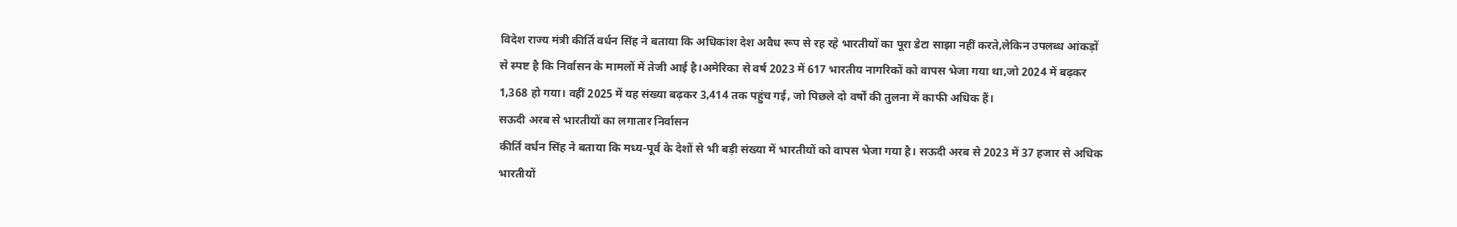विदेश राज्य मंत्री कीर्ति वर्धन सिंह ने बताया कि अधिकांश देश अवैध रूप से रह रहे भारतीयों का पूरा डेटा साझा नहीं करते,लेकिन उपलब्ध आंकड़ों से स्पष्ट है कि निर्वासन के मामलों में तेजी आई है।अमेरिका से वर्ष 2023 में 617 भारतीय नागरिकों को वापस भेजा गया था,जो 2024 में बढ़कर 1,368 हो गया। वहीं 2025 में यह संख्या बढ़कर 3,414 तक पहुंच गई, जो पिछले दो वर्षों की तुलना में काफी अधिक हैं।
सऊदी अरब से भारतीयों का लगातार निर्वासन
कीर्ति वर्धन सिंह ने बताया कि मध्य-पूर्व के देशों से भी बड़ी संख्या में भारतीयों को वापस भेजा गया है। सऊदी अरब से 2023 में 37 हजार से अधिक भारतीयों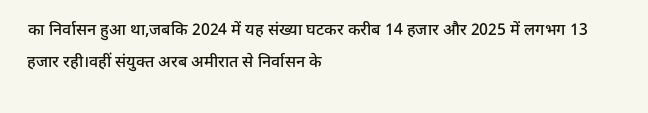का निर्वासन हुआ था,जबकि 2024 में यह संख्या घटकर करीब 14 हजार और 2025 में लगभग 13 हजार रही।वहीं संयुक्त अरब अमीरात से निर्वासन के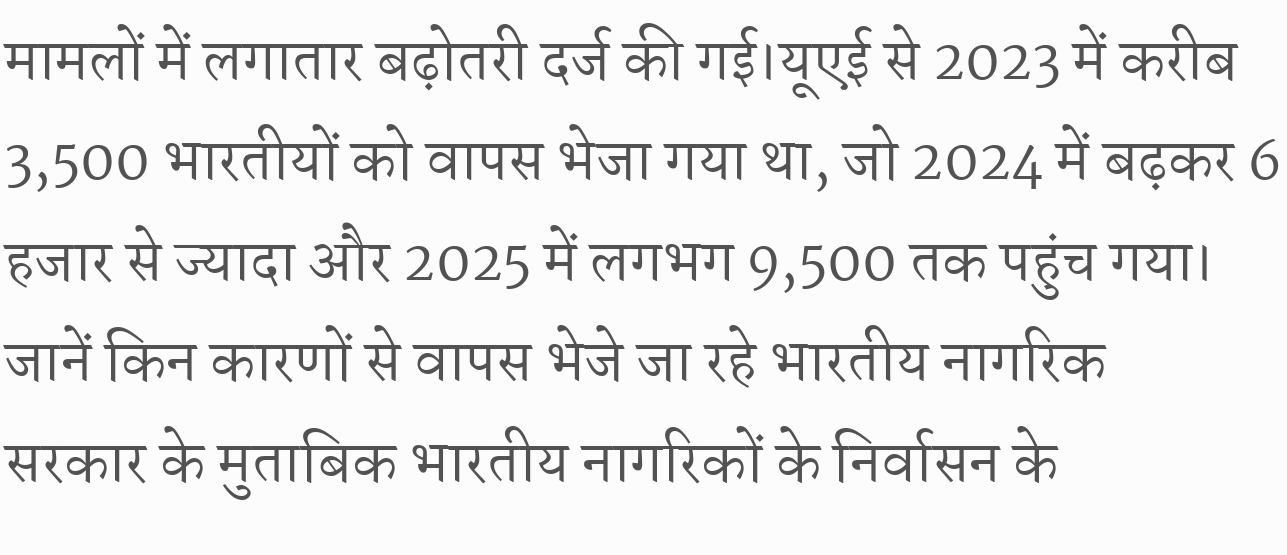मामलों में लगातार बढ़ोतरी दर्ज की गई।यूएई से 2023 में करीब 3,500 भारतीयों को वापस भेजा गया था, जो 2024 में बढ़कर 6 हजार से ज्यादा और 2025 में लगभग 9,500 तक पहुंच गया।
जानें किन कारणों से वापस भेजे जा रहे भारतीय नागरिक
सरकार के मुताबिक भारतीय नागरिकों के निर्वासन के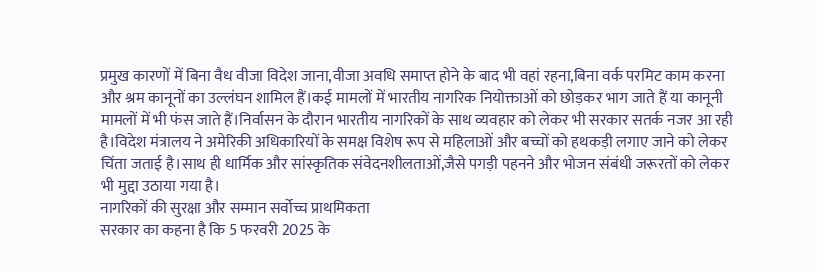प्रमुख कारणों में बिना वैध वीजा विदेश जाना,वीजा अवधि समाप्त होने के बाद भी वहां रहना,बिना वर्क परमिट काम करना और श्रम कानूनों का उल्लंघन शामिल हैं।कई मामलों में भारतीय नागरिक नियोक्ताओं को छोड़कर भाग जाते हैं या कानूनी मामलों में भी फंस जाते हैं।निर्वासन के दौरान भारतीय नागरिकों के साथ व्यवहार को लेकर भी सरकार सतर्क नजर आ रही है।विदेश मंत्रालय ने अमेरिकी अधिकारियों के समक्ष विशेष रूप से महिलाओं और बच्चों को हथकड़ी लगाए जाने को लेकर चिंता जताई है।साथ ही धार्मिक और सांस्कृतिक संवेदनशीलताओं,जैसे पगड़ी पहनने और भोजन संबंधी जरूरतों को लेकर भी मुद्दा उठाया गया है।
नागरिकों की सुरक्षा और सम्मान सर्वोच्च प्राथमिकता
सरकार का कहना है कि 5 फरवरी 2025 के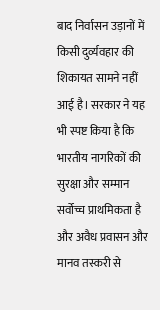बाद निर्वासन उड़ानों में किसी दुर्व्यवहार की शिकायत सामने नहीं आई है। सरकार ने यह भी स्पष्ट किया है कि भारतीय नागरिकों की सुरक्षा और सम्मान सर्वोच्च प्राथमिकता है और अवैध प्रवासन और मानव तस्करी से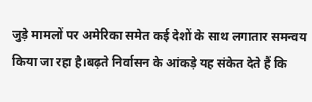जुड़े मामलों पर अमेरिका समेत कई देशों के साथ लगातार समन्वय किया जा रहा है।बढ़ते निर्वासन के आंकड़े यह संकेत देते हैं कि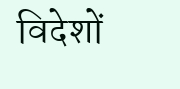विदेशों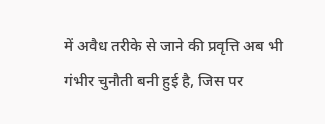में अवैध तरीके से जाने की प्रवृत्ति अब भी गंभीर चुनौती बनी हुई है, जिस पर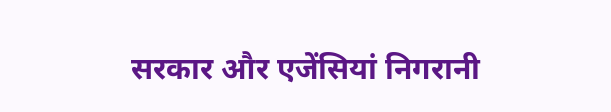सरकार और एजेंसियां निगरानी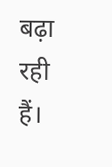बढ़ा रही हैं।